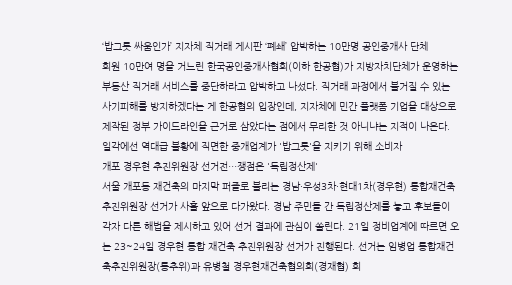‘밥그릇 싸움인가’ 지자체 직거래 게시판 ‘폐쇄’ 압박하는 10만명 공인중개사 단체
회원 10만여 명을 거느린 한국공인중개사협회(이하 한공협)가 지방자치단체가 운영하는 부동산 직거래 서비스를 중단하라고 압박하고 나섰다. 직거래 과정에서 불거질 수 있는 사기피해를 방지하겠다는 게 한공협의 입장인데, 지자체에 민간 플랫폼 기업을 대상으로 제작된 정부 가이드라인을 근거로 삼았다는 점에서 무리한 것 아니냐는 지적이 나온다. 일각에선 역대급 불황에 직면한 중개업계가 '밥그릇'을 지키기 위해 소비자
개포 경우현 추진위원장 선거전…쟁점은 '독립정산제'
서울 개포동 재건축의 마지막 퍼즐로 불리는 경남·우성3차·현대1차(경우현) 통합재건축 추진위원장 선거가 사흘 앞으로 다가왔다. 경남 주민들 간 독립정산제를 놓고 후보들이 각자 다른 해법을 제시하고 있어 선거 결과에 관심이 쏠린다. 21일 정비업계에 따르면 오는 23~24일 경우현 통합 재건축 추진위원장 선거가 진행된다. 선거는 임병업 통합재건축추진위원장(통추위)과 유병철 경우현재건축협의회(경재협) 회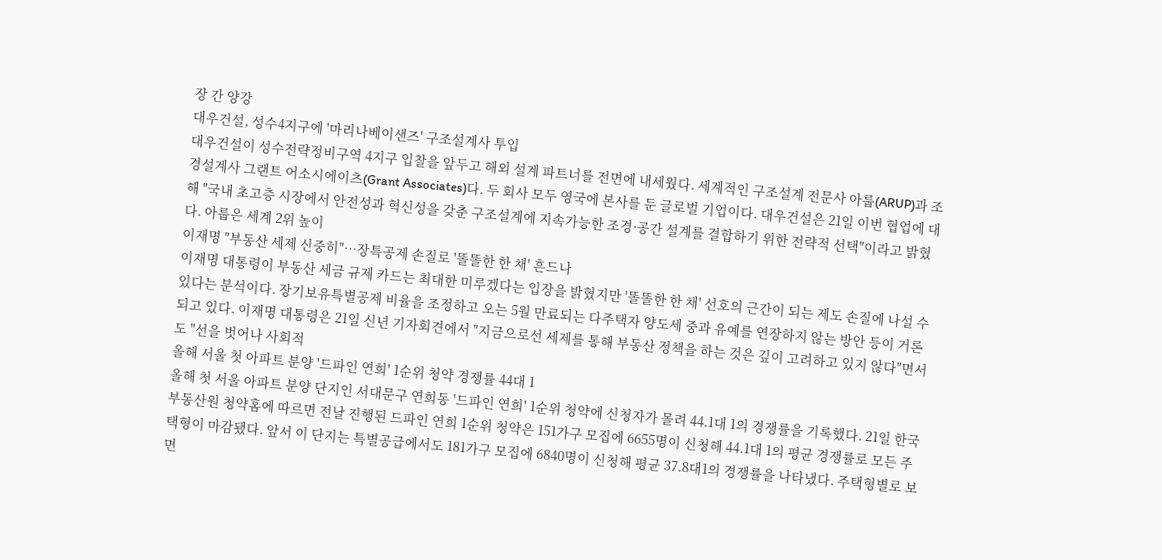장 간 양강
대우건설, 성수4지구에 '마리나베이샌즈' 구조설계사 투입
대우건설이 성수전략정비구역 4지구 입찰을 앞두고 해외 설계 파트너를 전면에 내세웠다. 세계적인 구조설계 전문사 아룹(ARUP)과 조경설계사 그랜트 어소시에이츠(Grant Associates)다. 두 회사 모두 영국에 본사를 둔 글로벌 기업이다. 대우건설은 21일 이번 협업에 대해 "국내 초고층 시장에서 안전성과 혁신성을 갖춘 구조설계에 지속가능한 조경·공간 설계를 결합하기 위한 전략적 선택"이라고 밝혔다. 아룹은 세계 2위 높이
이재명 "부동산 세제 신중히"…장특공제 손질로 '똘똘한 한 채' 흔드나
이재명 대통령이 부동산 세금 규제 카드는 최대한 미루겠다는 입장을 밝혔지만 '똘똘한 한 채' 선호의 근간이 되는 제도 손질에 나설 수 있다는 분석이다. 장기보유특별공제 비율을 조정하고 오는 5월 만료되는 다주택자 양도세 중과 유예를 연장하지 않는 방안 등이 거론되고 있다. 이재명 대통령은 21일 신년 기자회견에서 "지금으로선 세제를 통해 부동산 정책을 하는 것은 깊이 고려하고 있지 않다"면서도 "선을 벗어나 사회적
올해 서울 첫 아파트 분양 '드파인 연희' 1순위 청약 경쟁률 44대 1
올해 첫 서울 아파트 분양 단지인 서대문구 연희동 '드파인 연희' 1순위 청약에 신청자가 몰려 44.1대 1의 경쟁률을 기록했다. 21일 한국부동산원 청약홈에 따르면 전날 진행된 드파인 연희 1순위 청약은 151가구 모집에 6655명이 신청해 44.1대 1의 평균 경쟁률로 모든 주택형이 마감됐다. 앞서 이 단지는 특별공급에서도 181가구 모집에 6840명이 신청해 평균 37.8대1의 경쟁률을 나타냈다. 주택형별로 보면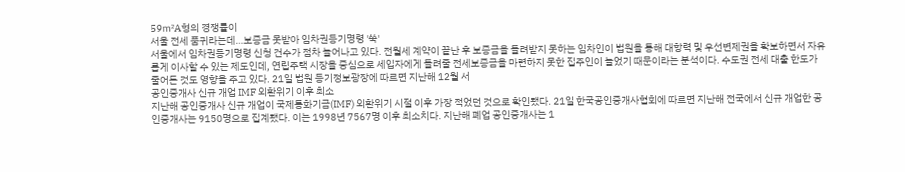59㎡A형의 경쟁률이
서울 전세 품귀라는데…보증금 못받아 임차권등기명령 '쑥'
서울에서 임차권등기명령 신청 건수가 점차 늘어나고 있다. 전월세 계약이 끝난 후 보증금을 돌려받지 못하는 임차인이 법원을 통해 대항력 및 우선변제권을 확보하면서 자유롭게 이사할 수 있는 제도인데, 연립주택 시장을 중심으로 세입자에게 돌려줄 전세보증금을 마련하지 못한 집주인이 늘었기 때문이라는 분석이다. 수도권 전세 대출 한도가 줄어든 것도 영향을 주고 있다. 21일 법원 등기정보광장에 따르면 지난해 12월 서
공인중개사 신규 개업 IMF 외환위기 이후 최소
지난해 공인중개사 신규 개업이 국제통화기금(IMF) 외환위기 시절 이후 가장 적었던 것으로 확인됐다. 21일 한국공인중개사협회에 따르면 지난해 전국에서 신규 개업한 공인중개사는 9150명으로 집계됐다. 이는 1998년 7567명 이후 최소치다. 지난해 폐업 공인중개사는 1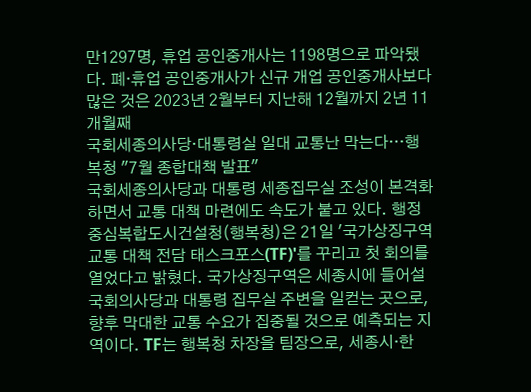만1297명, 휴업 공인중개사는 1198명으로 파악됐다. 폐·휴업 공인중개사가 신규 개업 공인중개사보다 많은 것은 2023년 2월부터 지난해 12월까지 2년 11개월째
국회세종의사당·대통령실 일대 교통난 막는다…행복청 "7월 종합대책 발표"
국회세종의사당과 대통령 세종집무실 조성이 본격화하면서 교통 대책 마련에도 속도가 붙고 있다. 행정중심복합도시건설청(행복청)은 21일 '국가상징구역 교통 대책 전담 태스크포스(TF)'를 꾸리고 첫 회의를 열었다고 밝혔다. 국가상징구역은 세종시에 들어설 국회의사당과 대통령 집무실 주변을 일컫는 곳으로, 향후 막대한 교통 수요가 집중될 것으로 예측되는 지역이다. TF는 행복청 차장을 팀장으로, 세종시·한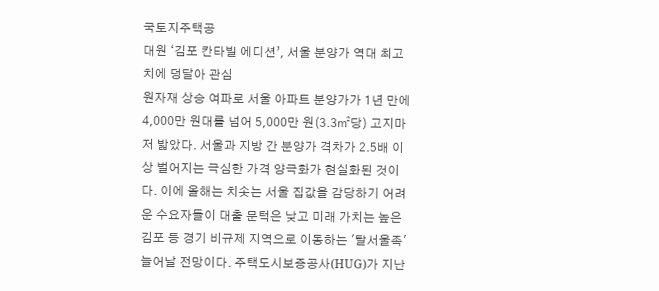국토지주택공
대원 ‘김포 칸타빌 에디션’, 서울 분양가 역대 최고치에 덩달아 관심
원자재 상승 여파로 서울 아파트 분양가가 1년 만에 4,000만 원대를 넘어 5,000만 원(3.3㎡당) 고지마저 밟았다. 서울과 지방 간 분양가 격차가 2.5배 이상 벌어지는 극심한 가격 양극화가 현실화된 것이다. 이에 올해는 치솟는 서울 집값을 감당하기 어려운 수요자들이 대출 문턱은 낮고 미래 가치는 높은 김포 등 경기 비규제 지역으로 이동하는 '탈서울족' 늘어날 전망이다. 주택도시보증공사(HUG)가 지난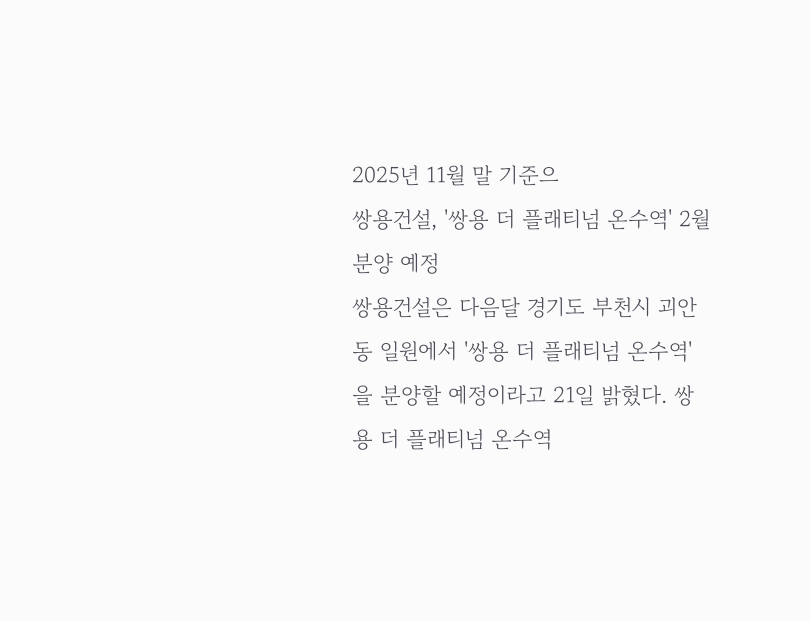2025년 11월 말 기준으
쌍용건설, '쌍용 더 플래티넘 온수역' 2월 분양 예정
쌍용건설은 다음달 경기도 부천시 괴안동 일원에서 '쌍용 더 플래티넘 온수역'을 분양할 예정이라고 21일 밝혔다. 쌍용 더 플래티넘 온수역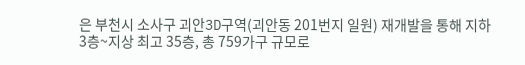은 부천시 소사구 괴안3D구역(괴안동 201번지 일원) 재개발을 통해 지하 3층~지상 최고 35층, 총 759가구 규모로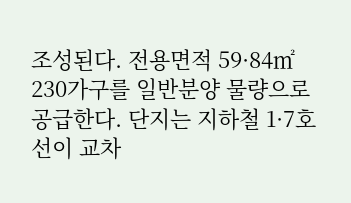조성된다. 전용면적 59·84㎡ 230가구를 일반분양 물량으로 공급한다. 단지는 지하철 1·7호선이 교차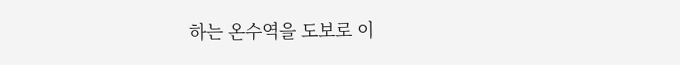하는 온수역을 도보로 이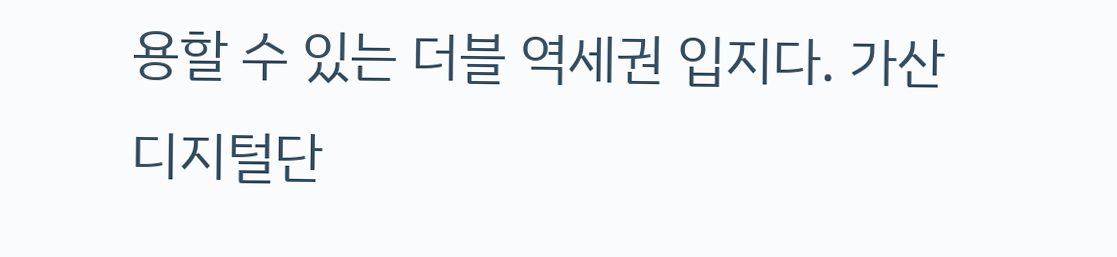용할 수 있는 더블 역세권 입지다. 가산디지털단